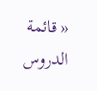« قائمة الدروس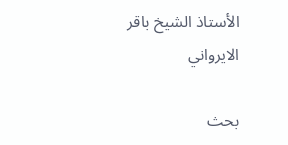الأستاذ الشيخ باقر الايرواني

بحث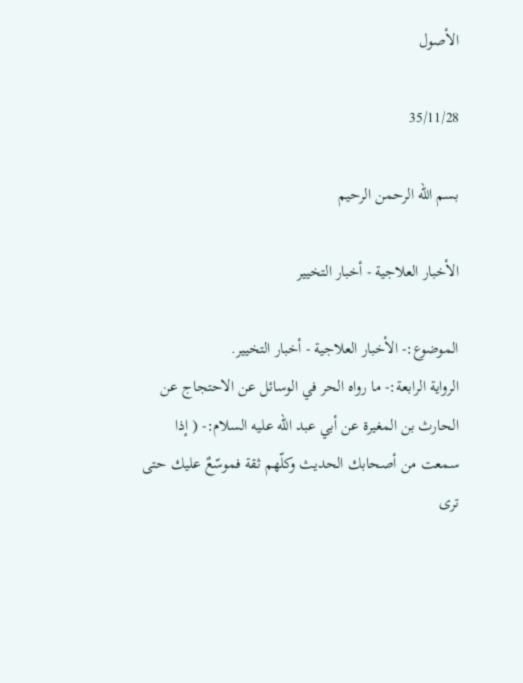الأصول

35/11/28

بسم الله الرحمن الرحیم

الأخبار العلاجية - أخبار التخيير

الموضوع:- الأخبار العلاجية - أخبار التخيير.
الرواية الرابعة:- ما رواه الحر في الوسائل عن الاحتجاج عن الحارث بن المغيرة عن أبي عبد الله عليه السلام:- ( إذا سمعت من أصحابك الحديث وكلّهم ثقة فموسّعٌ عليك حتى ترى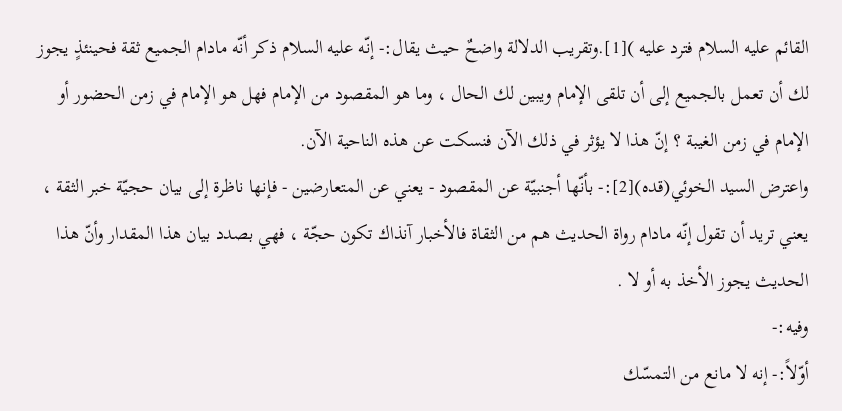القائم عليه السلام فترد عليه )[1].وتقريب الدلالة واضحٌ حيث يقال:- إنّه عليه السلام ذكر أنّه مادام الجميع ثقة فحينئذٍ يجوز لك أن تعمل بالجميع إلى أن تلقى الإمام ويبين لك الحال ، وما هو المقصود من الإمام فهل هو الإمام في زمن الحضور أو الإمام في زمن الغيبة ؟ إنّ هذا لا يؤثر في ذلك الآن فنسكت عن هذه الناحية الآن.
واعترض السيد الخوئي(قده)[2]:- بأنّها أجنبيّة عن المقصود - يعني عن المتعارضين - فإنها ناظرة إلى بيان حجيّة خبر الثقة ، يعني تريد أن تقول إنّه مادام رواة الحديث هم من الثقاة فالأخبار آنذاك تكون حجّة ، فهي بصدد بيان هذا المقدار وأنّ هذا الحديث يجوز الأخذ به أو لا .
وفيه:-
أوّلاً:- إنه لا مانع من التمسّك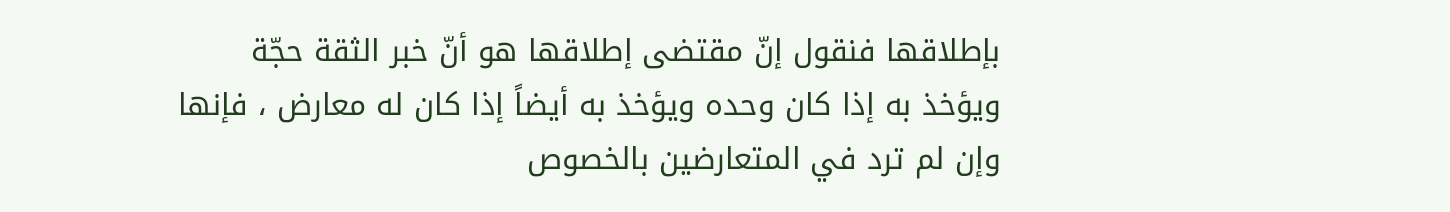بإطلاقها فنقول إنّ مقتضى إطلاقها هو أنّ خبر الثقة حجّة ويؤخذ به إذا كان وحده ويؤخذ به أيضاً إذا كان له معارض ، فإنها وإن لم ترد في المتعارضين بالخصوص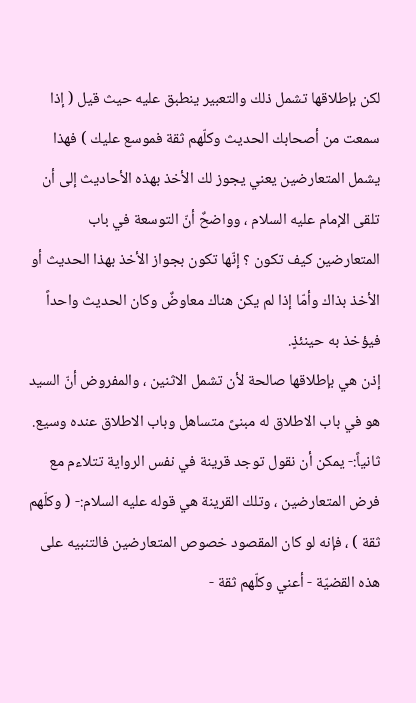لكن بإطلاقها تشمل ذلك والتعبير ينطبق عليه حيث قيل ( إذا سمعت من أصحابك الحديث وكلّهم ثقة فموسع عليك ) فهذا يشمل المتعارضين يعني يجوز لك الأخذ بهذه الأحاديث إلى أن تلقى الإمام عليه السلام ، وواضحٌ أنّ التوسعة في باب المتعارضين كيف تكون ؟ إنّها تكون بجواز الأخذ بهذا الحديث أو الأخذ بذاك وأمّا إذا لم يكن هناك معاوضٌ وكان الحديث واحداً فيؤخذ به حينئذٍ.
إذن هي بإطلاقها صالحة لأن تشمل الاثنين ، والمفروض أنّ السيد هو في باب الاطلاق له مبنىً متساهل وباب الاطلاق عنده وسيع.
ثانياً:- يمكن أن نقول توجد قرينة في نفس الرواية تتلاءم مع فرض المتعارضين ، وتلك القرينة هي قوله عليه السلام:- ( وكلّهم ثقة ) ، فإنه لو كان المقصود خصوص المتعارضين فالتنبيه على هذه القضيّة - أعني وكلّهم ثقة -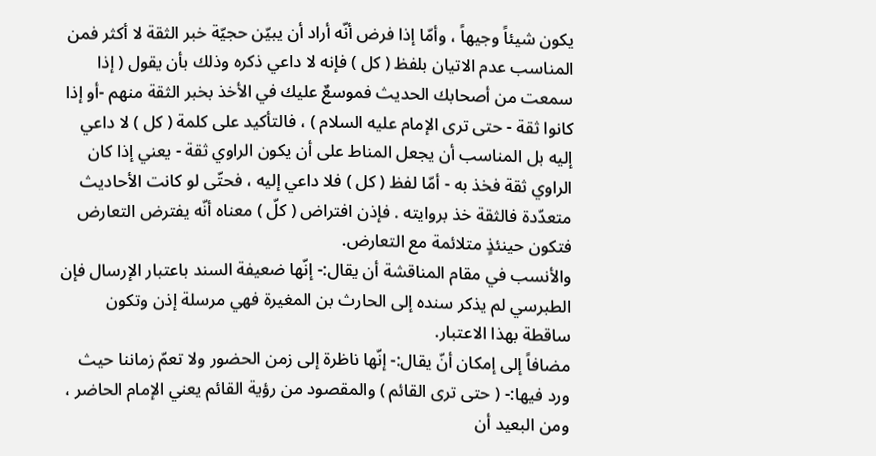يكون شيئاً وجيهاً ، وأمّا إذا فرض أنّه أراد أن يبيّن حجيّة خبر الثقة لا أكثر فمن المناسب عدم الاتيان بلفظ ( كل ) فإنه لا داعي ذكره وذلك بأن يقول ( إذا سمعت من أصحابك الحديث فموسعٌ عليك في الأخذ بخبر الثقة منهم -أو إذا كانوا ثقة - حتى ترى الإمام عليه السلام ) ، فالتأكيد على كلمة ( كل ) لا داعي إليه بل المناسب أن يجعل المناط على أن يكون الراوي ثقة - يعني إذا كان الراوي ثقة فخذ به - أمّا لفظ ( كل ) فلا داعي إليه ، فحتّى لو كانت الأحاديث متعدّدة فالثقة خذ بروايته . فإذن افتراض ( كلّ ) معناه أنّه يفترض التعارض فتكون حينئذٍ متلائمة مع التعارض.
والأنسب في مقام المناقشة أن يقال:- إنّها ضعيفة السند باعتبار الإرسال فإن الطبرسي لم يذكر سنده إلى الحارث بن المغيرة فهي مرسلة إذن وتكون ساقطة بهذا الاعتبار.
مضافاً إلى إمكان أنّ يقال:- إنّها ناظرة إلى زمن الحضور ولا تعمّ زماننا حيث ورد فيها:- ( حتى ترى القائم ) والمقصود من رؤية القائم يعني الإمام الحاضر ، ومن البعيد أن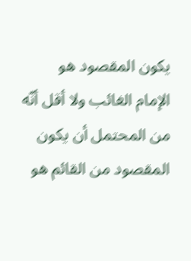يكون المقصود هو الإمام الغائب ولا أقل أنّه من المحتمل أن يكون المقصود من القائم هو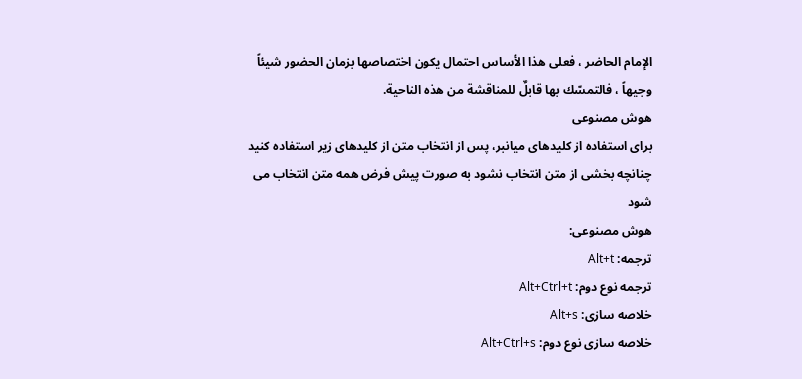الإمام الحاضر ، فعلى هذا الأساس احتمال يكون اختصاصها بزمان الحضور شيئاً وجيهاً ، فالتمسّك بها قابلٌ للمناقشة من هذه الناحية.
هوش مصنوعی
برای استفاده از کلیدهای میانبر، پس از انتخاب متن از کلیدهای زیر استفاده کنید
چنانچه بخشی از متن انتخاب نشود به صورت پیش فرض همه متن انتخاب می شود
هوش مصنوعی:
ترجمه: Alt+t
ترجمه نوع دوم: Alt+Ctrl+t
خلاصه سازی: Alt+s
خلاصه سازی نوع دوم: Alt+Ctrl+s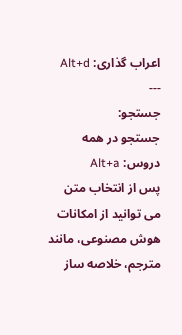اعراب گذاری: Alt+d
---
جستجو:
جستجو در همه دروس: Alt+a
پس از انتخاب متن می توانید از امکانات هوش مصنوعی، مانند
مترجم، خلاصه ساز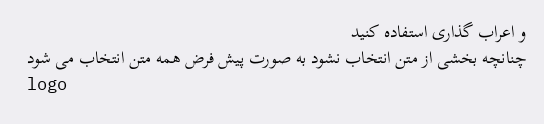و اعراب گذاری استفاده کنید
چنانچه بخشی از متن انتخاب نشود به صورت پیش فرض همه متن انتخاب می شود
logo